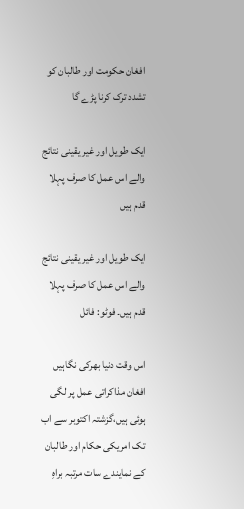افغان حکومت اور طالبان کو تشدد ترک کرنا پڑے گا

ایک طویل اور غیر یقینی نتائج والے اس عمل کا صرف پہلا قدم ہیں

ایک طویل اور غیر یقینی نتائج والے اس عمل کا صرف پہلا قدم ہیں۔ فوٹو: فائل

اس وقت دنیا بھرکی نگاہیں افغان مذاکراتی عمل پر لگی ہوئی ہیں،گزشتہ اکتوبر سے اب تک امریکی حکام اور طالبان کے نمایندے سات مرتبہ براہِ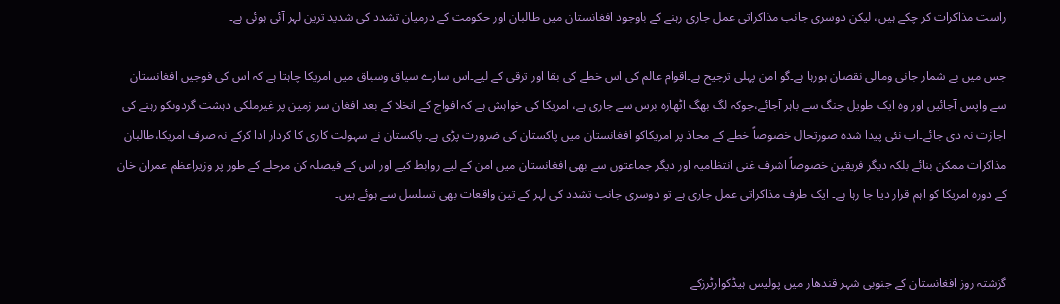راست مذاکرات کر چکے ہیں، لیکن دوسری جانب مذاکراتی عمل جاری رہنے کے باوجود افغانستان میں طالبان اور حکومت کے درمیان تشدد کی شدید ترین لہر آئی ہوئی ہے۔

جس میں بے شمار جانی ومالی نقصان ہورہا ہے۔گو امن پہلی ترجیح ہے۔اقوام عالم کی اس خطے کی بقا اور ترقی کے لیے۔اس سارے سیاق وسباق میں امریکا چاہتا ہے کہ اس کی فوجیں افغانستان سے واپس آجائیں اور وہ ایک طویل جنگ سے باہر آجائے،جوکہ لگ بھگ اٹھارہ برس سے جاری ہے، امریکا کی خواہش ہے کہ افواج کے انخلا کے بعد افغان سر زمین پر غیرملکی دہشت گردوںکو رہنے کی اجازت نہ دی جائے۔اب نئی پیدا شدہ صورتحال خصوصاً خطے کے محاذ پر امریکاکو افغانستان میں پاکستان کی ضرورت پڑی ہے۔ پاکستان نے سہولت کاری کا کردار ادا کرکے نہ صرف امریکا،طالبان مذاکرات ممکن بنائے بلکہ دیگر فریقین خصوصاً اشرف غنی انتظامیہ اور دیگر جماعتوں سے بھی افغانستان میں امن کے لیے روابط کیے اور اس کے فیصلہ کن مرحلے کے طور پر وزیراعظم عمران خان کے دورہ امریکا کو اہم قرار دیا جا رہا ہے۔ ایک طرف مذاکراتی عمل جاری ہے تو دوسری جانب تشدد کی لہر کے تین واقعات بھی تسلسل سے ہوئے ہیں۔


گزشتہ روز افغانستان کے جنوبی شہر قندھار میں پولیس ہیڈکوارٹرزکے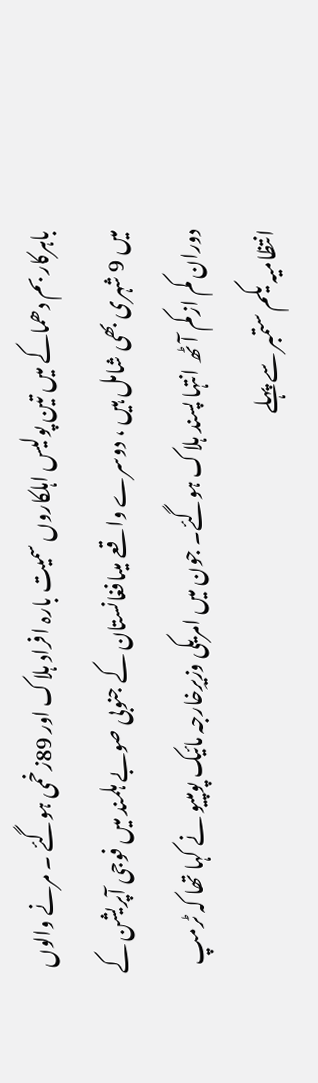باہرکار بم دھماکے میں تین پولیس اہلکاروں سمیت بارہ افراد ہلاک اور 89زخمی ہوگئے ۔ مرنے والوں میں 9 شہری بھی شامل ہیں ، دوسرے واقعے میںافغانستان کے جنوبی صوبے ہلمند میں فوجی آپریشن کے دوران کم ازکم آٹھ انتہا پسند ہلاک ہوگئے۔ جون میں امریکی وزیرِخارجہ مائیک پومپیو نے کہا تھا کہ ٹرمپ انتظامیہ یکم ستمبر سے پہلے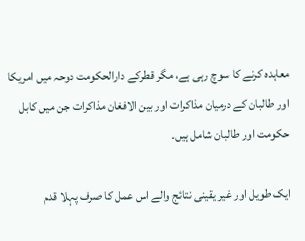معاہدہ کرنے کا سوچ رہی ہے، مگر قطرکے دارالحکومت دوحہ میں امریکا اور طالبان کے درمیان مذاکرات اور بین الافغان مذاکرات جن میں کابل حکومت اور طالبان شامل ہیں۔

ایک طویل اور غیر یقینی نتائج والے اس عمل کا صرف پہلا قدم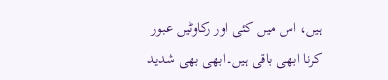ہیں، اس میں کئی اور رکاوٹیں عبور کرنا ابھی باقی ہیں۔ابھی بھی شدید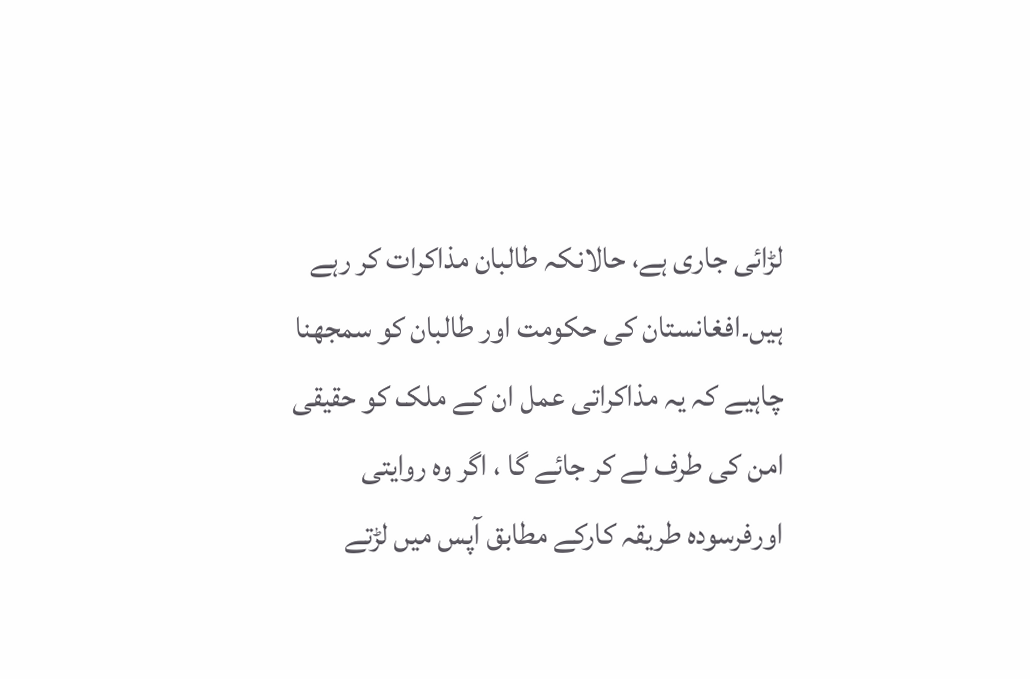لڑائی جاری ہے، حالانکہ طالبان مذاکرات کر رہے ہیں۔افغانستان کی حکومت اور طالبان کو سمجھنا چاہیے کہ یہ مذاکراتی عمل ان کے ملک کو حقیقی امن کی طرف لے کر جائے گا ، اگر وہ روایتی اورفرسودہ طریقہ کارکے مطابق آپس میں لڑتے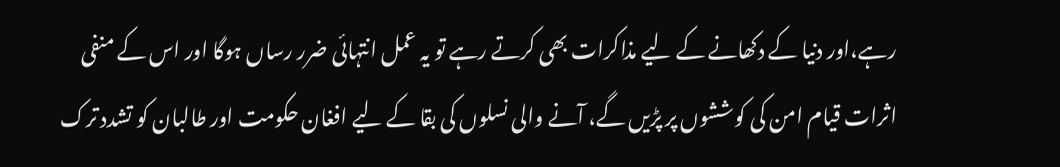رہے،اور دنیا کے دکھانے کے لیے مذاکرات بھی کرتے رہے تو یہ عمل انتہائی ضرر رساں ہوگا اور اس کے منفی اثرات قیام امن کی کوششوں پر پڑیں گے، آنے والی نسلوں کی بقا کے لیے افغان حکومت اور طالبان کو تشدد ترک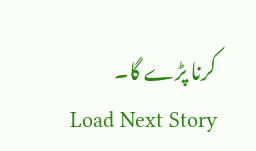کرنا پڑے گا۔
Load Next Story